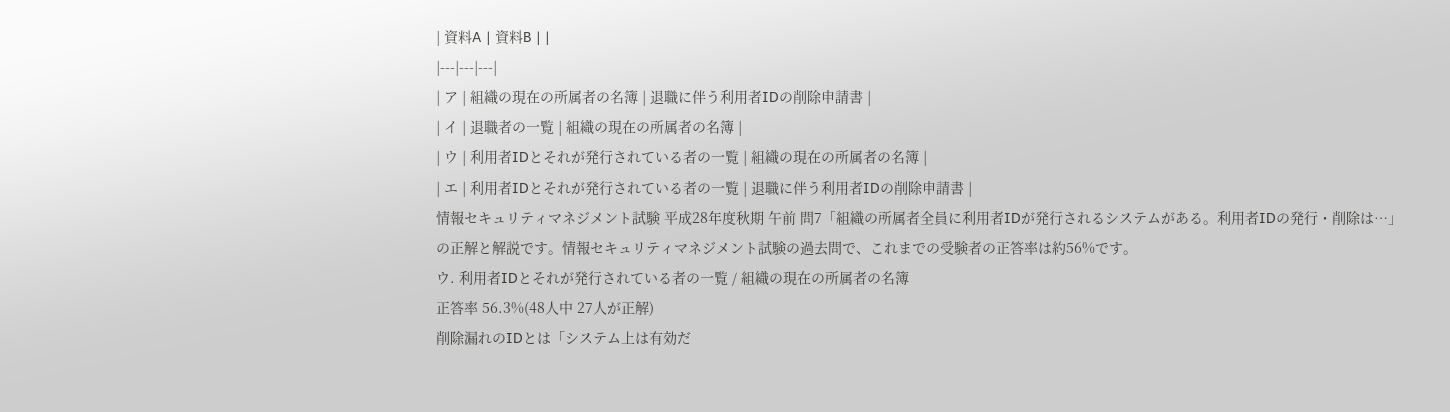| 資料A | 資料B | |
|---|---|---|
| ア | 組織の現在の所属者の名簿 | 退職に伴う利用者IDの削除申請書 |
| イ | 退職者の一覧 | 組織の現在の所属者の名簿 |
| ウ | 利用者IDとそれが発行されている者の一覧 | 組織の現在の所属者の名簿 |
| エ | 利用者IDとそれが発行されている者の一覧 | 退職に伴う利用者IDの削除申請書 |
情報セキュリティマネジメント試験 平成28年度秋期 午前 問7「組織の所属者全員に利用者IDが発行されるシステムがある。利用者IDの発行・削除は…」の正解と解説です。情報セキュリティマネジメント試験の過去問で、これまでの受験者の正答率は約56%です。
ウ. 利用者IDとそれが発行されている者の一覧 / 組織の現在の所属者の名簿
正答率 56.3%(48人中 27人が正解)
削除漏れのIDとは「システム上は有効だ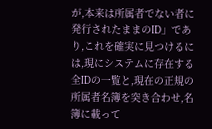が,本来は所属者でない者に発行されたままのID」であり,これを確実に見つけるには,現にシステムに存在する全IDの一覧と,現在の正規の所属者名簿を突き合わせ,名簿に載って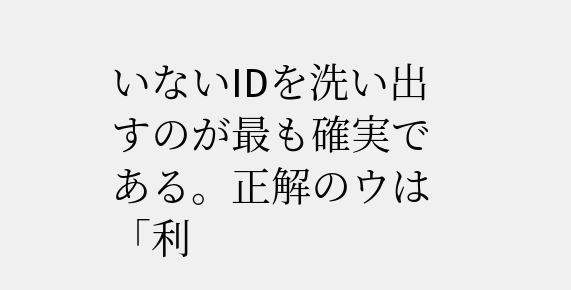いないIDを洗い出すのが最も確実である。正解のウは「利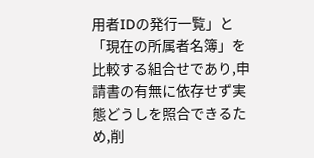用者IDの発行一覧」と「現在の所属者名簿」を比較する組合せであり,申請書の有無に依存せず実態どうしを照合できるため,削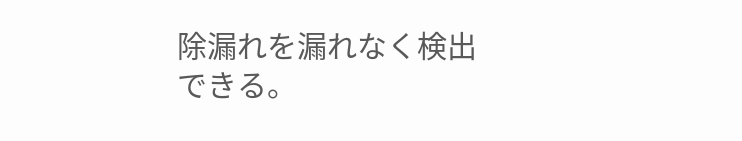除漏れを漏れなく検出できる。